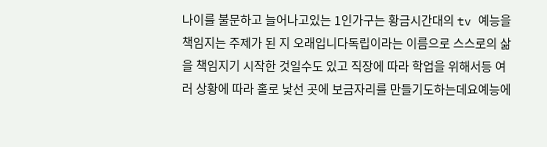나이를 불문하고 늘어나고있는 1인가구는 황금시간대의 tv 예능을 책임지는 주제가 된 지 오래입니다독립이라는 이름으로 스스로의 삶을 책임지기 시작한 것일수도 있고 직장에 따라 학업을 위해서등 여러 상황에 따라 홀로 낯선 곳에 보금자리를 만들기도하는데요예능에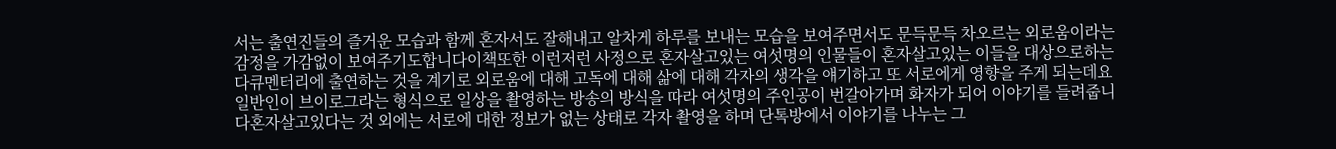서는 출연진들의 즐거운 모습과 함께 혼자서도 잘해내고 알차게 하루를 보내는 모습을 보여주면서도 문득문득 차오르는 외로움이라는 감정을 가감없이 보여주기도합니다이책또한 이런저런 사정으로 혼자살고있는 여섯명의 인물들이 혼자살고있는 이들을 대상으로하는 다큐멘터리에 출연하는 것을 계기로 외로움에 대해 고독에 대해 삶에 대해 각자의 생각을 얘기하고 또 서로에게 영향을 주게 되는데요일반인이 브이로그라는 형식으로 일상을 촬영하는 방송의 방식을 따라 여섯명의 주인공이 번갈아가며 화자가 되어 이야기를 들려줍니다혼자살고있다는 것 외에는 서로에 대한 정보가 없는 상태로 각자 촬영을 하며 단톡방에서 이야기를 나누는 그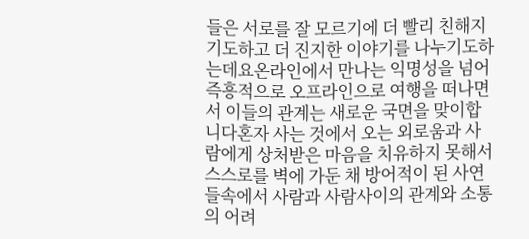들은 서로를 잘 모르기에 더 빨리 친해지기도하고 더 진지한 이야기를 나누기도하는데요온라인에서 만나는 익명성을 넘어 즉흥적으로 오프라인으로 여행을 떠나면서 이들의 관계는 새로운 국면을 맞이합니다혼자 사는 것에서 오는 외로움과 사람에게 상처받은 마음을 치유하지 못해서 스스로를 벽에 가둔 채 방어적이 된 사연들속에서 사람과 사람사이의 관계와 소통의 어려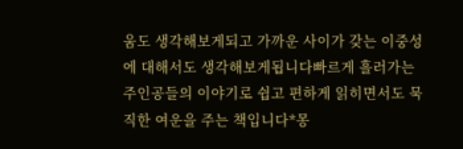움도 생각해보게되고 가까운 사이가 갖는 이중성에 대해서도 생각해보게됩니다빠르게 흘러가는 주인공들의 이야기로 쉽고 편하게 읽히면서도 묵직한 여운을 주는 책입니다*몽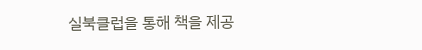실북클럽을 통해 책을 제공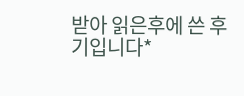받아 읽은후에 쓴 후기입니다*